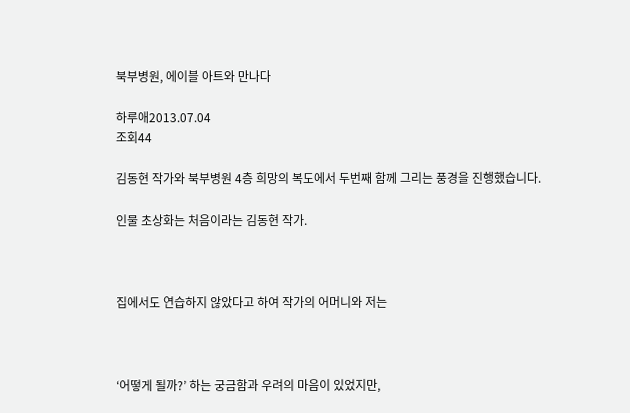북부병원, 에이블 아트와 만나다

하루애2013.07.04
조회44

김동현 작가와 북부병원 4층 희망의 복도에서 두번째 함께 그리는 풍경을 진행했습니다.

인물 초상화는 처음이라는 김동현 작가.



집에서도 연습하지 않았다고 하여 작가의 어머니와 저는



‘어떻게 될까?’ 하는 궁금함과 우려의 마음이 있었지만,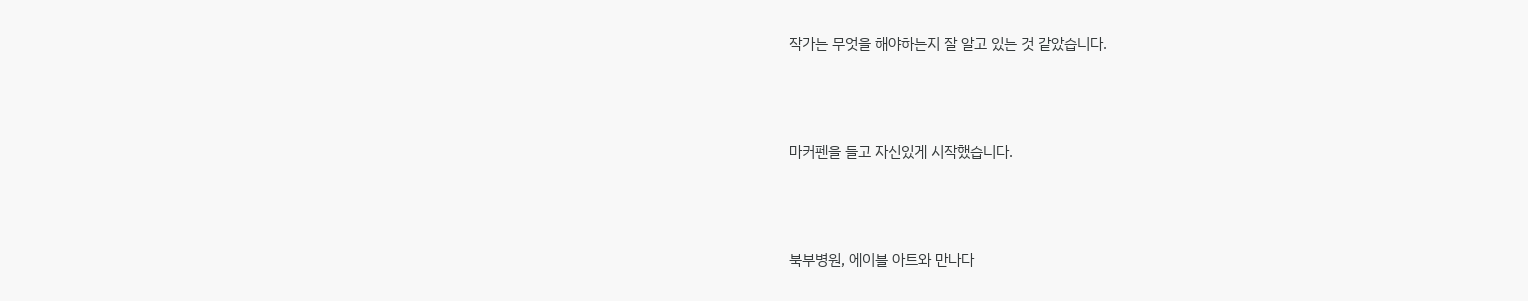작가는 무엇을 해야하는지 잘 알고 있는 것 같았습니다.



마커펜을 들고 자신있게 시작했습니다.



북부병원, 에이블 아트와 만나다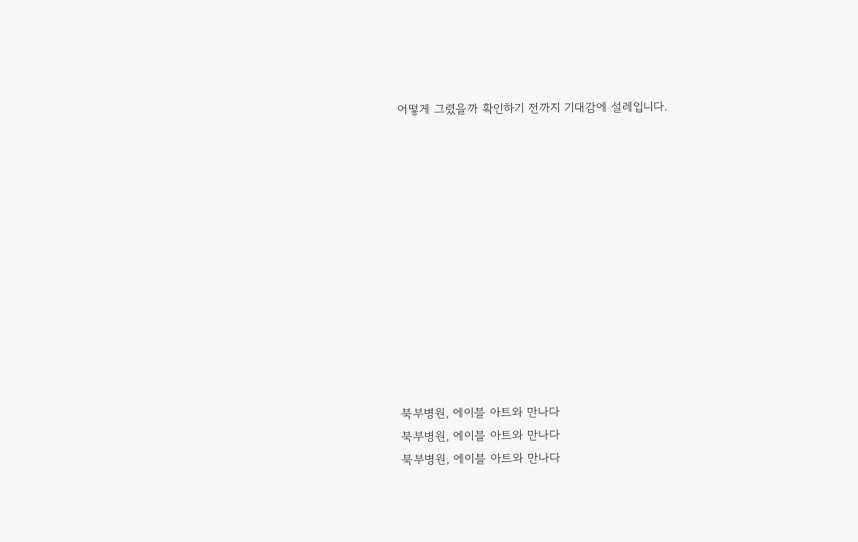어떻게 그렸을까 확인하기 전까지 기대감에 설레입니다.












북부병원, 에이블 아트와 만나다
북부병원, 에이블 아트와 만나다
북부병원, 에이블 아트와 만나다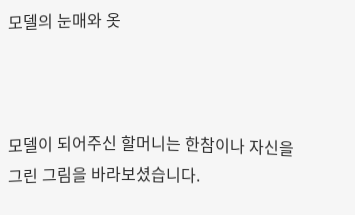모델의 눈매와 옷



모델이 되어주신 할머니는 한참이나 자신을 그린 그림을 바라보셨습니다.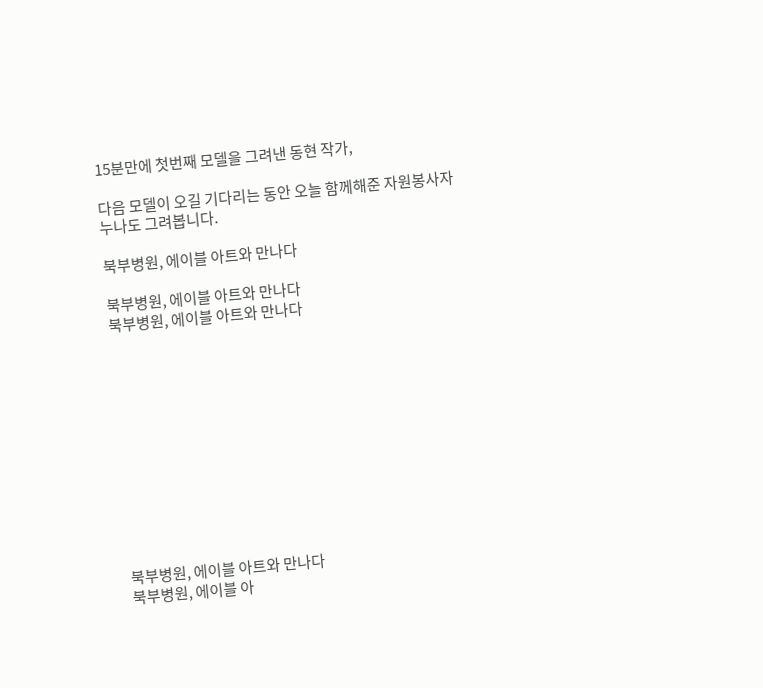15분만에 첫번째 모델을 그려낸 동현 작가,

다음 모델이 오길 기다리는 동안 오늘 함께해준 자원봉사자 누나도 그려봅니다.

북부병원, 에이블 아트와 만나다

북부병원, 에이블 아트와 만나다
북부병원, 에이블 아트와 만나다












북부병원, 에이블 아트와 만나다
북부병원, 에이블 아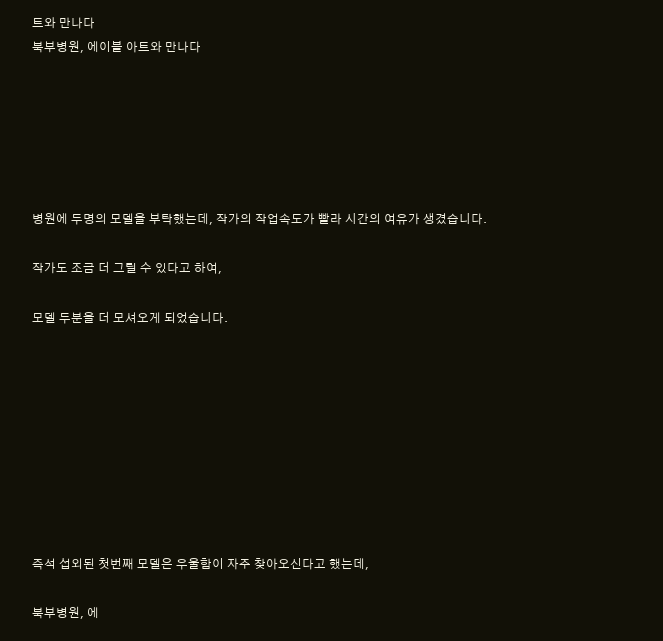트와 만나다
북부병원, 에이블 아트와 만나다






병원에 두명의 모델을 부탁했는데, 작가의 작업속도가 빨라 시간의 여유가 생겼습니다.

작가도 조금 더 그릴 수 있다고 하여,

모델 두분을 더 모셔오게 되었습니다.









즉석 섭외된 첫번째 모델은 우울함이 자주 찾아오신다고 했는데,

북부병원, 에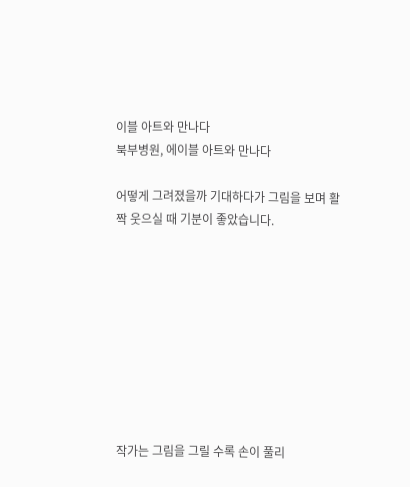이블 아트와 만나다
북부병원, 에이블 아트와 만나다

어떻게 그려졌을까 기대하다가 그림을 보며 활짝 웃으실 때 기분이 좋았습니다.









작가는 그림을 그릴 수록 손이 풀리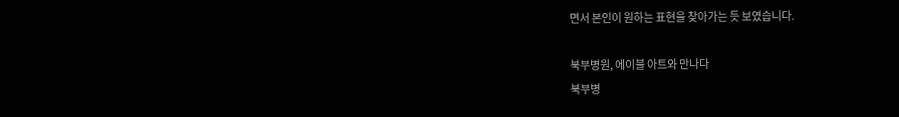면서 본인이 원하는 표현을 찾아가는 듯 보였습니다.

북부병원, 에이블 아트와 만나다
북부병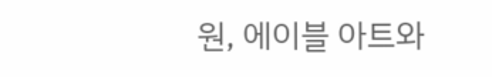원, 에이블 아트와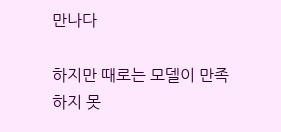만나다

하지만 때로는 모델이 만족하지 못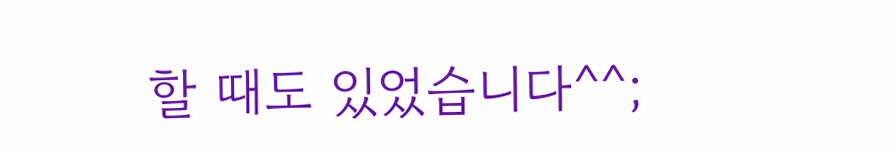할 때도 있었습니다^^;